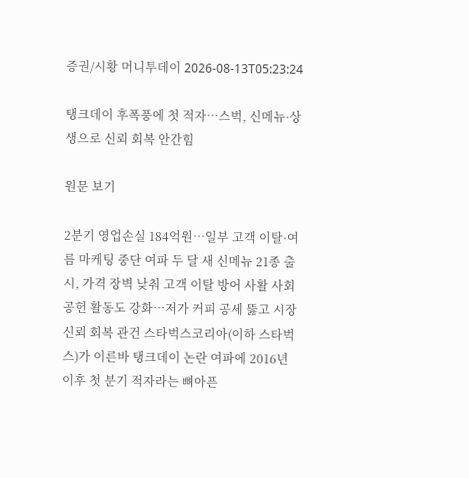증권/시황 머니투데이 2026-08-13T05:23:24

탱크데이 후폭풍에 첫 적자…스벅, 신메뉴·상생으로 신뢰 회복 안간힘

원문 보기

2분기 영업손실 184억원…일부 고객 이탈·여름 마케팅 중단 여파 두 달 새 신메뉴 21종 출시, 가격 장벽 낮춰 고객 이탈 방어 사활 사회공헌 활동도 강화…저가 커피 공세 뚫고 시장 신뢰 회복 관건 스타벅스코리아(이하 스타벅스)가 이른바 탱크데이 논란 여파에 2016년 이후 첫 분기 적자라는 뼈아픈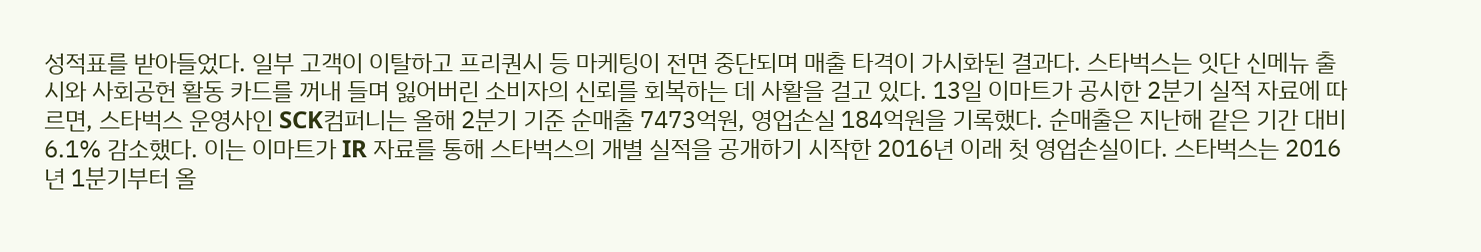성적표를 받아들었다. 일부 고객이 이탈하고 프리퀀시 등 마케팅이 전면 중단되며 매출 타격이 가시화된 결과다. 스타벅스는 잇단 신메뉴 출시와 사회공헌 활동 카드를 꺼내 들며 잃어버린 소비자의 신뢰를 회복하는 데 사활을 걸고 있다. 13일 이마트가 공시한 2분기 실적 자료에 따르면, 스타벅스 운영사인 SCK컴퍼니는 올해 2분기 기준 순매출 7473억원, 영업손실 184억원을 기록했다. 순매출은 지난해 같은 기간 대비 6.1% 감소했다. 이는 이마트가 IR 자료를 통해 스타벅스의 개별 실적을 공개하기 시작한 2016년 이래 첫 영업손실이다. 스타벅스는 2016년 1분기부터 올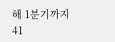해 1분기까지 41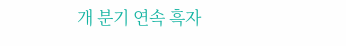개 분기 연속 흑자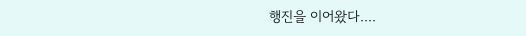행진을 이어왔다....